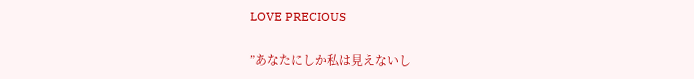LOVE PRECIOUS

”あなたにしか私は見えないし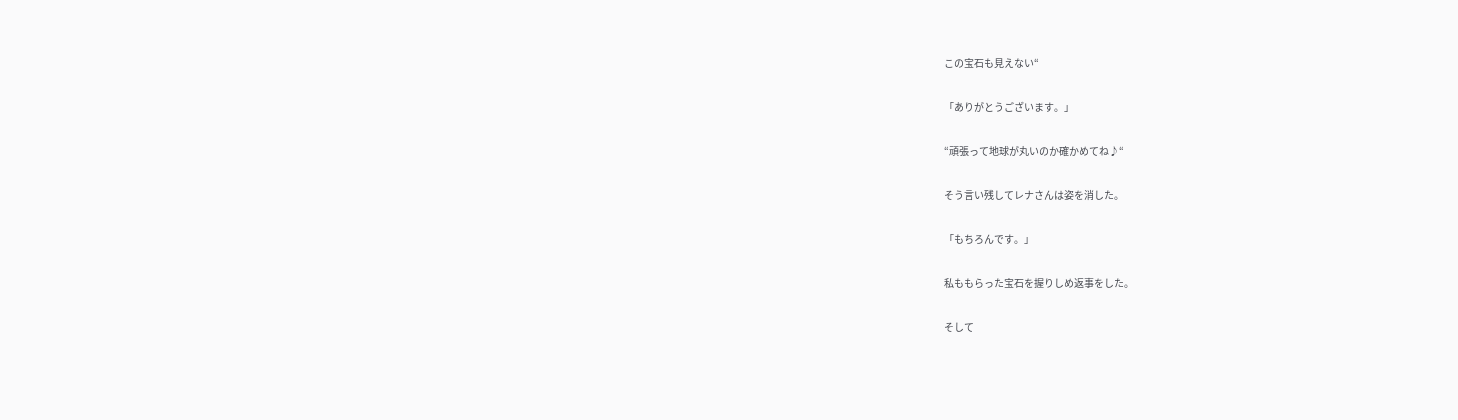この宝石も見えない“

「ありがとうございます。」

“頑張って地球が丸いのか確かめてね♪“

そう言い残してレナさんは姿を消した。

「もちろんです。」

私ももらった宝石を握りしめ返事をした。

そして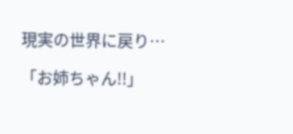現実の世界に戻り…

「お姉ちゃん!!」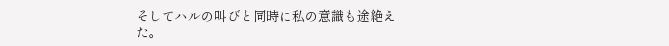そしてハルの叫びと同時に私の意識も途絶えた。